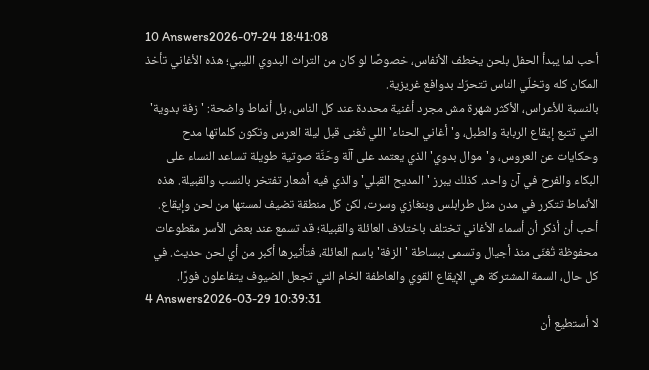10 Answers2026-07-24 18:41:08
أحب لما يبدأ الحفل بلحن يخطف الأنفاس، خصوصًا لو كان من التراث البدوي الليبي؛ هذه الأغاني تأخذ المكان كله وتخلّي الناس تتحرّك بدوافع غريزية.
بالنسبة للأعراس، الأكثر شهرة مش مجرد أغنية محددة عند كل الناس، بل أنماط واضحة: 'زفة بدوية' التي تتبع إيقاع الربابة والطبل، و'أغاني الحناء' اللي تُغنى قبل ليلة العرس وتكون كلماتها مدح وحكايات عن العروس، و'موال بدوي' الذي يعتمد على آلَة وحَنَّة صوتية طويلة تساعد النساء على البكاء والفرح في آن واحد. كذلك يبرز 'المديح القبلي' والذي فيه أشعار تفتخر بالنسب والقبيلة. هذه الأنماط تتكرر في مدن مثل طرابلس وبنغازي وسرت، لكن كل منطقة تضيف لمستها من لحن وإيقاع.
أحب أن أذكر أن أسماء الأغاني تختلف باختلاف العائلة والقبيلة؛ قد تسمع عند بعض الأسر مقطوعات محفوظة تُغنّى منذ أجيال وتسمى ببساطة 'الزفة' باسم العائلة، فتأثيرها أكبر من أي لحن حديث. في كل حال، السمة المشتركة هي الإيقاع القوي والعاطفة الخام التي تجعل الضيوف يتفاعلون فورًا.
4 Answers2026-03-29 10:39:31
لا أستطيع أن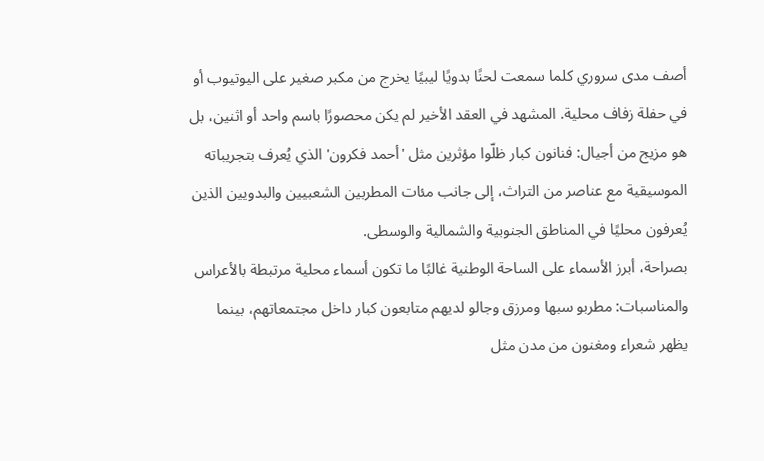أصف مدى سروري كلما سمعت لحنًا بدويًا ليبيًا يخرج من مكبر صغير على اليوتيوب أو في حفلة زفاف محلية. المشهد في العقد الأخير لم يكن محصورًا باسم واحد أو اثنين، بل هو مزيج من أجيال: فنانون كبار ظلّوا مؤثرين مثل 'أحمد فكرون' الذي يُعرف بتجريباته الموسيقية مع عناصر من التراث، إلى جانب مئات المطربين الشعبيين والبدويين الذين يُعرفون محليًا في المناطق الجنوبية والشمالية والوسطى.
بصراحة، أبرز الأسماء على الساحة الوطنية غالبًا ما تكون أسماء محلية مرتبطة بالأعراس والمناسبات: مطربو سبها ومرزق وجالو لديهم متابعون كبار داخل مجتمعاتهم، بينما يظهر شعراء ومغنون من مدن مثل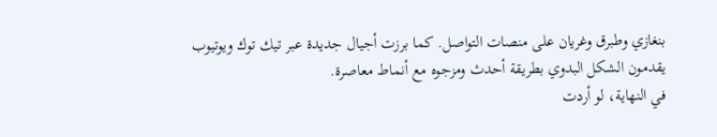بنغازي وطبرق وغريان على منصات التواصل. كما برزت أجيال جديدة عبر تيك توك ويوتيوب يقدمون الشكل البدوي بطريقة أحدث ومزجوه مع أنماط معاصرة.
في النهاية، لو أردت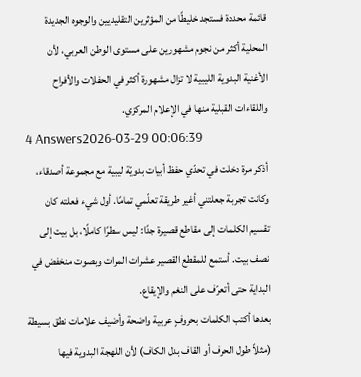قائمة محددة فستجد خليطًا من المؤثرين التقليديين والوجوه الجديدة المحلية أكثر من نجوم مشهورين على مستوى الوطن العربي، لأن الأغنية البدوية الليبية لا تزال مشهورة أكثر في الحفلات والأفراح واللقاءات القبلية منها في الإعلام المركزي.
4 Answers2026-03-29 00:06:39
أذكر مرة دخلت في تحدّي حفظ أبيات بدويّة ليبية مع مجموعة أصدقاء، وكانت تجربة جعلتني أغير طريقة تعلّمي تمامًا. أول شيء فعلته كان تقسيم الكلمات إلى مقاطع قصيرة جدًا: ليس سطرًا كاملًا، بل بيت إلى نصف بيت. أستمع للمقطع القصير عشرات المرات وبصوت منخفض في البداية حتى أتعرّف على النغم والإيقاع.
بعدها أكتب الكلمات بحروفٍ عربية واضحة وأضيف علامات نطق بسيطة (مثلاً طول الحرف أو القاف بدل الكاف) لأن اللهجة البدوية فيها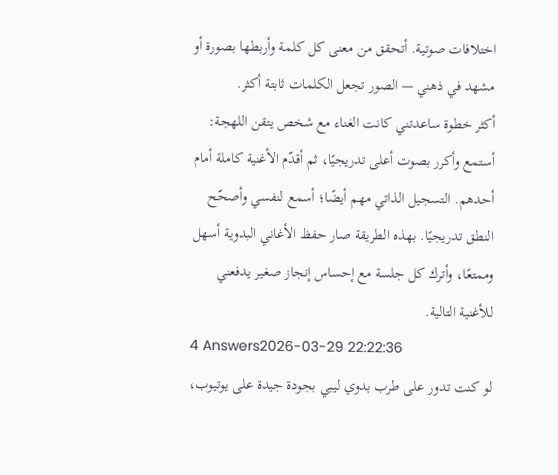اختلافات صوتية. أتحقق من معنى كل كلمة وأربطها بصورة أو مشهد في ذهني — الصور تجعل الكلمات ثابتة أكثر.
أكثر خطوة ساعدتني كانت الغناء مع شخص يتقن اللهجة: أستمع وأكرر بصوت أعلى تدريجيًا، ثم أقدّم الأغنية كاملة أمام أحدهم. التسجيل الذاتي مهم أيضًا؛ أسمع لنفسي وأصحّح النطق تدريجيًا. بهذه الطريقة صار حفظ الأغاني البدوية أسهل وممتعًا، وأترك كل جلسة مع إحساس إنجاز صغير يدفعني للأغنية التالية.
4 Answers2026-03-29 22:22:36
لو كنت تدور على طرب بدوي ليبي بجودة جيدة على يوتيوب،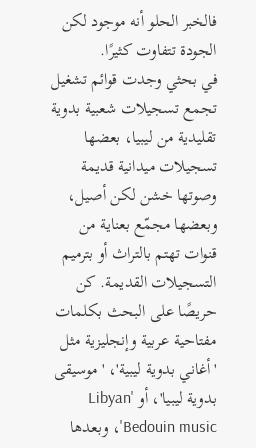فالخبر الحلو أنه موجود لكن الجودة تتفاوت كثيرًا.
في بحثي وجدت قوائم تشغيل تجمع تسجيلات شعبية بدوية تقليدية من ليبيا، بعضها تسجيلات ميدانية قديمة وصوتها خشن لكن أصيل، وبعضها مجمّع بعناية من قنوات تهتم بالتراث أو بترميم التسجيلات القديمة. كن حريصًا على البحث بكلمات مفتاحية عربية وإنجليزية مثل 'أغاني بدوية ليبية'، 'موسيقى بدوية ليبيا'، أو 'Libyan Bedouin music'، وبعدها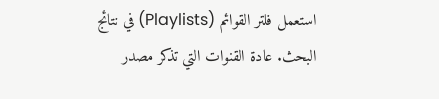استعمل فلتر القوائم (Playlists) في نتائج البحث. عادة القنوات التي تذكر مصدر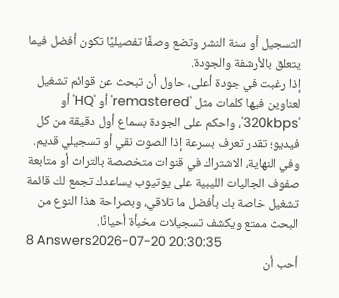التسجيل أو سنة النشر وتضع وصفًا تفصيليًا تكون أفضل فيما يتعلق بالأرشفة والجودة.
إذا رغبت في جودة أعلى، حاول أن تبحث عن قوائم تشغيل لعناوين فيها كلمات مثل 'remastered' أو 'HQ' أو '320kbps'، واحكم على الجودة بسماع أول دقيقة من كل فيديو؛ تقدر تعرف بسرعة إذا الصوت نقي أو تسجيلي قديم. وفي النهاية، الاشتراك في قنوات متخصصة بالتراث أو متابعة صفوف الجاليات الليبية على يوتيوب يساعدك تجمع لك قائمة تشغيل خاصة بك بأفضل ما تلاقي، وبصراحة هذا النوع من البحث ممتع ويكشف تسجيلات مخبأة أحيانًا.
8 Answers2026-07-20 20:30:35
أحب أن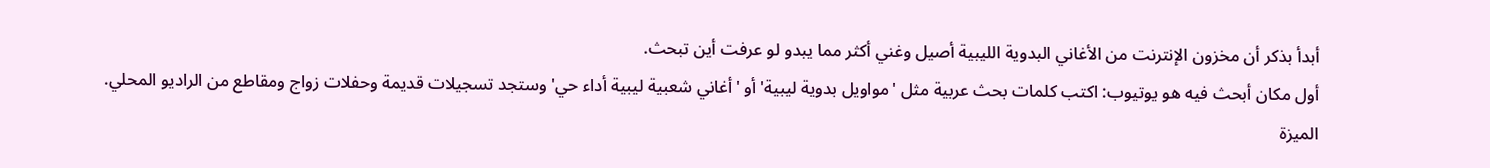أبدأ بذكر أن مخزون الإنترنت من الأغاني البدوية الليبية أصيل وغني أكثر مما يبدو لو عرفت أين تبحث.
أول مكان أبحث فيه هو يوتيوب: اكتب كلمات بحث عربية مثل 'مواويل بدوية ليبية' أو 'أغاني شعبية ليبية أداء حي' وستجد تسجيلات قديمة وحفلات زواج ومقاطع من الراديو المحلي. الميزة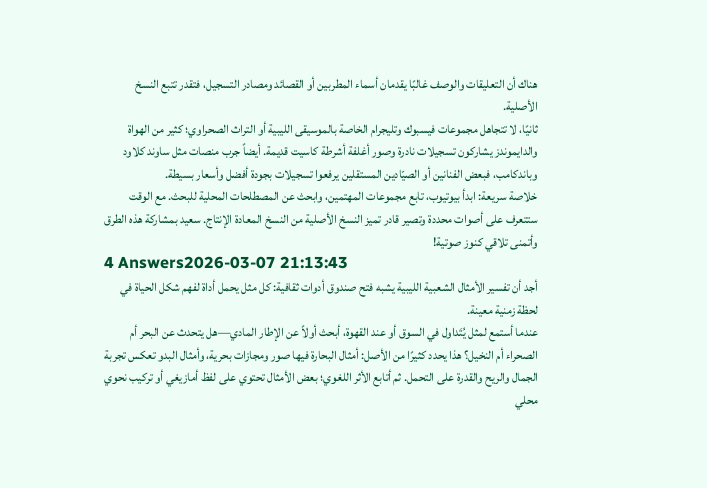هناك أن التعليقات والوصف غالبًا يقدمان أسماء المطربين أو القصائد ومصادر التسجيل، فتقدر تتبع النسخ الأصلية.
ثانيًا، لا تتجاهل مجموعات فيسبوك وتليجرام الخاصة بالموسيقى الليبية أو التراث الصحراوي؛ كثير من الهواة والدايموندز يشاركون تسجيلات نادرة وصور أغلفة أشرطة كاسيت قديمة. أيضاً جرب منصات مثل ساوند كلاود وباندكامب، فبعض الفنانين أو الصيّادين المستقلين يرفعوا تسجيلات بجودة أفضل وأسعار بسيطة.
خلاصة سريعة: ابدأ بيوتيوب، تابع مجموعات المهتمين، وابحث عن المصطلحات المحلية للبحث. مع الوقت ستتعرف على أصوات محددة وتصير قادر تميز النسخ الأصلية من النسخ المعادة الإنتاج. سعيد بمشاركة هذه الطرق وأتمنى تلاقي كنوز صوتية!
4 Answers2026-03-07 21:13:43
أجد أن تفسير الأمثال الشعبية الليبية يشبه فتح صندوق أدوات ثقافية: كل مثل يحمل أداة لفهم شكل الحياة في لحظة زمنية معينة.
عندما أستمع لمثل يُتَداول في السوق أو عند القهوة، أبحث أولاً عن الإطار المادي—هل يتحدث عن البحر أم الصحراء أم النخيل؟ هذا يحدد كثيرًا من الأصل: أمثال البحارة فيها صور ومجازات بحرية، وأمثال البدو تعكس تجربة الجمال والريح والقدرة على التحمل. ثم أتابع الأثر اللغوي؛ بعض الأمثال تحتوي على لفظ أمازيغي أو تركيب نحوي محلي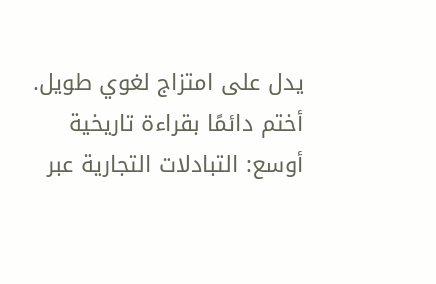يدل على امتزاج لغوي طويل.
أختم دائمًا بقراءة تاريخية أوسع: التبادلات التجارية عبر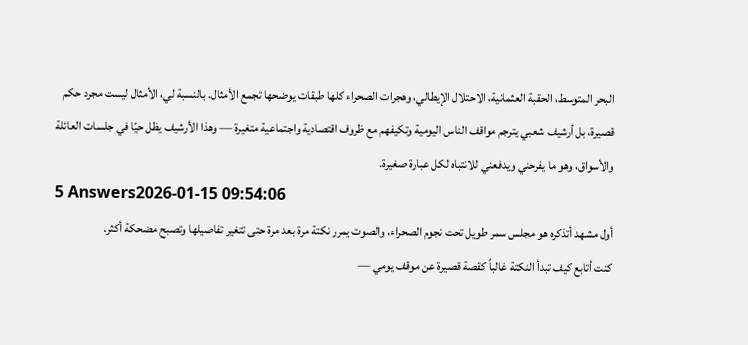البحر المتوسط، الحقبة العثمانية، الاحتلال الإيطالي، وهجرات الصحراء كلها طبقات يوضحها تجمع الأمثال. بالنسبة لي، الأمثال ليست مجرد حكم قصيرة، بل أرشيف شعبي يترجم مواقف الناس اليومية وتكيفهم مع ظروف اقتصادية واجتماعية متغيرة — وهذا الأرشيف يظل حيًا في جلسات العائلة والأسواق، وهو ما يفرحني ويدفعني للانتباه لكل عبارة صغيرة.
5 Answers2026-01-15 09:54:06
أول مشهد أتذكره هو مجلس سمر طويل تحت نجوم الصحراء، والصوت يمرر نكتة مرة بعد مرة حتى تتغير تفاصيلها وتصبح مضحكة أكثر.
كنت أتابع كيف تبدأ النكتة غالباً كقصة قصيرة عن موقف يومي —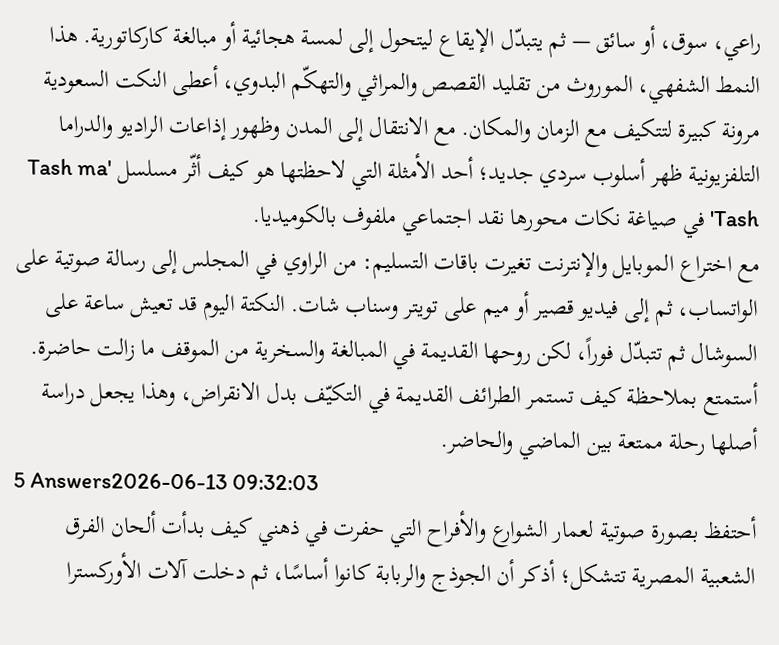راعي، سوق، أو سائق — ثم يتبدّل الإيقاع ليتحول إلى لمسة هجائية أو مبالغة كاركاتورية. هذا النمط الشفهي، الموروث من تقليد القصص والمراثي والتهكّم البدوي، أعطى النكت السعودية مرونة كبيرة لتتكيف مع الزمان والمكان. مع الانتقال إلى المدن وظهور إذاعات الراديو والدراما التلفزيونية ظهر أسلوب سردي جديد؛ أحد الأمثلة التي لاحظتها هو كيف أثّر مسلسل 'Tash ma Tash' في صياغة نكات محورها نقد اجتماعي ملفوف بالكوميديا.
مع اختراع الموبايل والإنترنت تغيرت باقات التسليم: من الراوي في المجلس إلى رسالة صوتية على الواتساب، ثم إلى فيديو قصير أو ميم على تويتر وسناب شات. النكتة اليوم قد تعيش ساعة على السوشال ثم تتبدّل فوراً، لكن روحها القديمة في المبالغة والسخرية من الموقف ما زالت حاضرة. أستمتع بملاحظة كيف تستمر الطرائف القديمة في التكيّف بدل الانقراض، وهذا يجعل دراسة أصلها رحلة ممتعة بين الماضي والحاضر.
5 Answers2026-06-13 09:32:03
أحتفظ بصورة صوتية لعمار الشوارع والأفراح التي حفرت في ذهني كيف بدأت ألحان الفرق الشعبية المصرية تتشكل؛ أذكر أن الجوذج والربابة كانوا أساسًا، ثم دخلت آلات الأوركسترا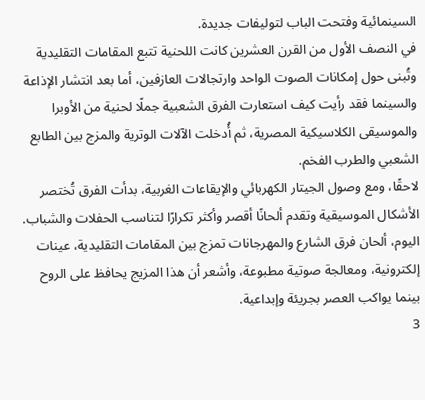السينمائية وفتحت الباب لتوليفات جديدة.
في النصف الأول من القرن العشرين كانت اللحنية تتبع المقامات التقليدية وتُبنى حول إمكانات الصوت الواحد وارتجالات العازفين، أما بعد انتشار الإذاعة والسينما فقد رأيت كيف استعارت الفرق الشعبية جملًا لحنية من الأوبرا والموسيقى الكلاسيكية المصرية، ثم أُدخلت الآلات الوترية والمزج بين الطابع الشعبي والطرب الفخم.
لاحقًا، ومع وصول الجيتار الكهربائي والإيقاعات الغربية، بدأت الفرق تُختصر الأشكال الموسيقية وتقدم ألحانًا أقصر وأكثر تكرارًا لتناسب الحفلات والشباب. اليوم، ألحان فرق الشارع والمهرجانات تمزج بين المقامات التقليدية، عينات إلكترونية، ومعالجة صوتية مطبوعة، وأشعر أن هذا المزيج يحافظ على الروح بينما يواكب العصر بجريئة وإبداعية.
3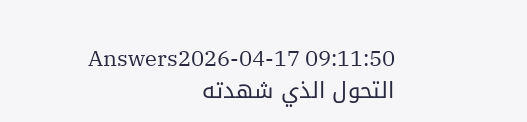Answers2026-04-17 09:11:50
التحول الذي شهدته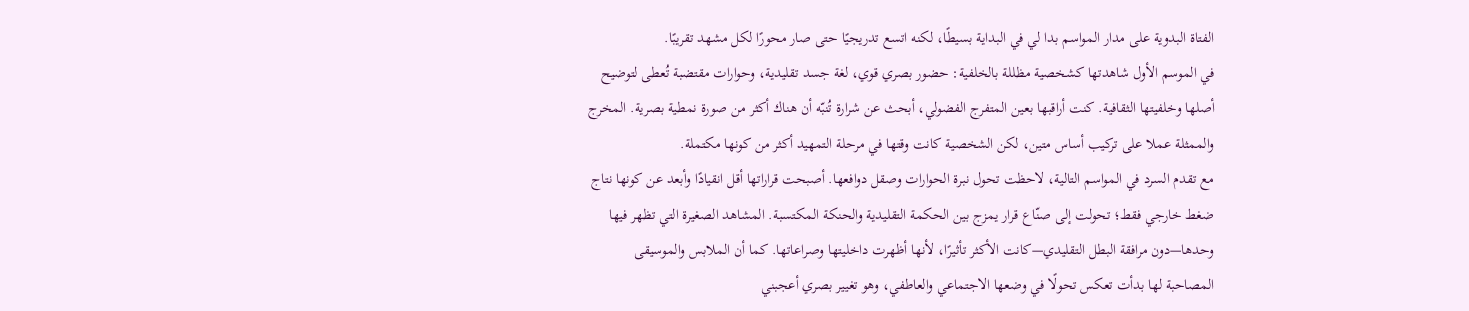الفتاة البدوية على مدار المواسم بدا لي في البداية بسيطًا، لكنه اتسع تدريجيًا حتى صار محورًا لكل مشهد تقريبًا.
في الموسم الأول شاهدتها كشخصية مظللة بالخلفية: حضور بصري قوي، لغة جسد تقليدية، وحوارات مقتضبة تُعطى لتوضيح أصلها وخلفيتها الثقافية. كنت أراقبها بعين المتفرج الفضولي، أبحث عن شرارة تُنبّه أن هناك أكثر من صورة نمطية بصرية. المخرج والممثلة عملا على تركيب أساس متين، لكن الشخصية كانت وقتها في مرحلة التمهيد أكثر من كونها مكتملة.
مع تقدم السرد في المواسم التالية، لاحظت تحول نبرة الحوارات وصقل دوافعها. أصبحت قراراتها أقل انقيادًا وأبعد عن كونها نتاج ضغط خارجي فقط؛ تحولت إلى صنّاع قرار يمزج بين الحكمة التقليدية والحنكة المكتسبة. المشاهد الصغيرة التي تظهر فيها وحدها—دون مرافقة البطل التقليدي—كانت الأكثر تأثيرًا، لأنها أظهرت داخليتها وصراعاتها. كما أن الملابس والموسيقى المصاحبة لها بدأت تعكس تحولًا في وضعها الاجتماعي والعاطفي، وهو تغيير بصري أعجبني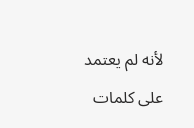لأنه لم يعتمد على كلمات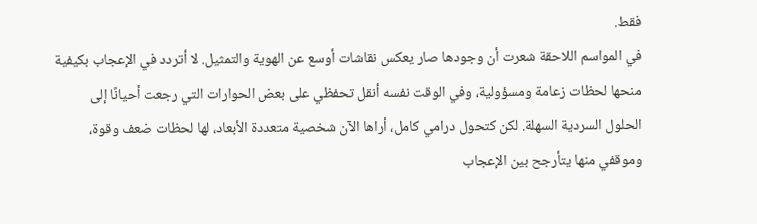فقط.
في المواسم اللاحقة شعرت أن وجودها صار يعكس نقاشات أوسع عن الهوية والتمثيل. لا أتردد في الإعجاب بكيفية منحها لحظات زعامة ومسؤولية، وفي الوقت نفسه أنقل تحفظي على بعض الحوارات التي رجعت أحيانًا إلى الحلول السردية السهلة. لكن كتحول درامي كامل، أراها الآن شخصية متعددة الأبعاد، لها لحظات ضعف وقوة، وموقفي منها يتأرجح بين الإعجاب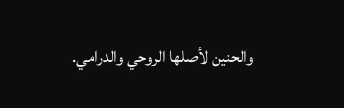والحنين لأصلها الروحي والدرامي.